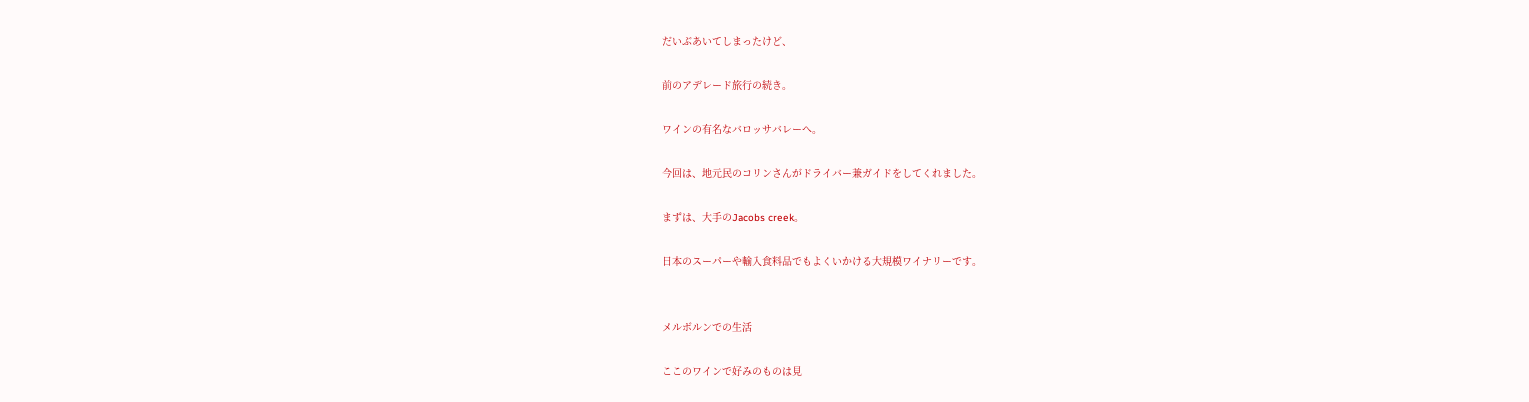だいぶあいてしまったけど、

前のアデレード旅行の続き。

ワインの有名なバロッサバレーへ。

今回は、地元民のコリンさんがドライバー兼ガイドをしてくれました。

まずは、大手のJacobs creek。

日本のスーパーや輸入食料品でもよくいかける大規模ワイナリーです。


メルボルンでの生活

ここのワインで好みのものは見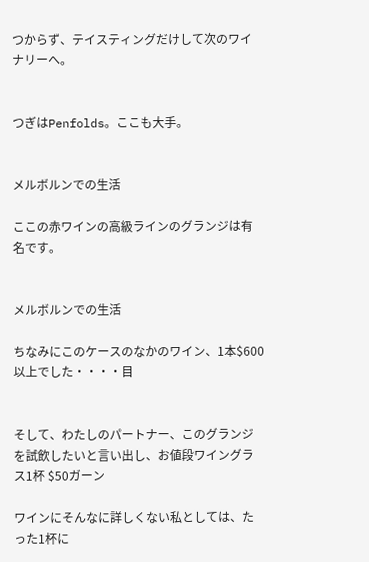つからず、テイスティングだけして次のワイナリーへ。


つぎはPenfolds。ここも大手。


メルボルンでの生活

ここの赤ワインの高級ラインのグランジは有名です。


メルボルンでの生活

ちなみにこのケースのなかのワイン、1本$600以上でした・・・・目


そして、わたしのパートナー、このグランジを試飲したいと言い出し、お値段ワイングラス1杯 $50ガーン

ワインにそんなに詳しくない私としては、たった1杯に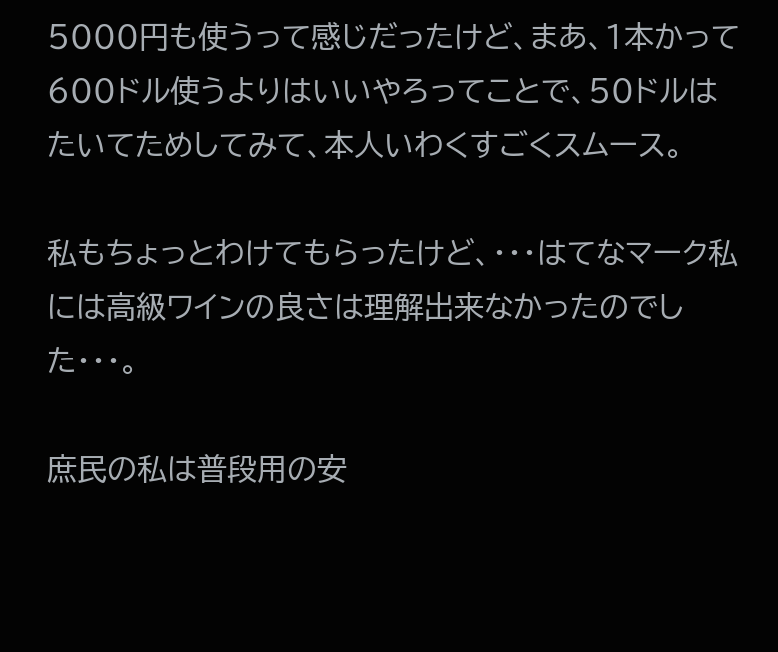5000円も使うって感じだったけど、まあ、1本かって600ドル使うよりはいいやろってことで、50ドルはたいてためしてみて、本人いわくすごくスムース。

私もちょっとわけてもらったけど、・・・はてなマーク私には高級ワインの良さは理解出来なかったのでした・・・。

庶民の私は普段用の安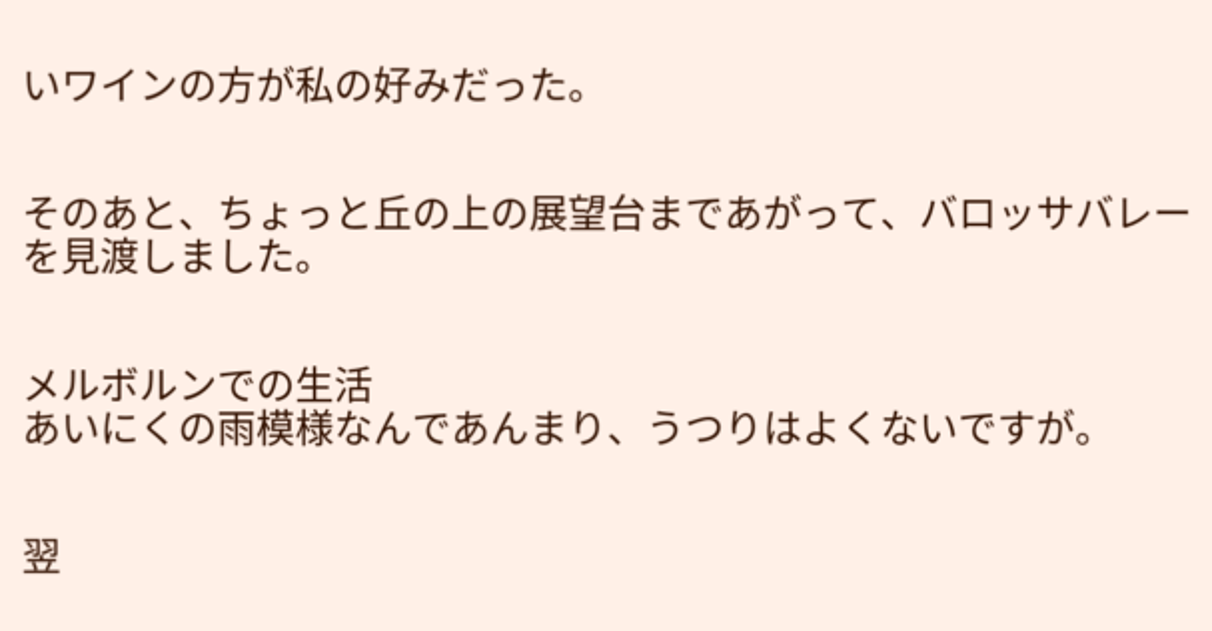いワインの方が私の好みだった。


そのあと、ちょっと丘の上の展望台まであがって、バロッサバレーを見渡しました。


メルボルンでの生活
あいにくの雨模様なんであんまり、うつりはよくないですが。


翌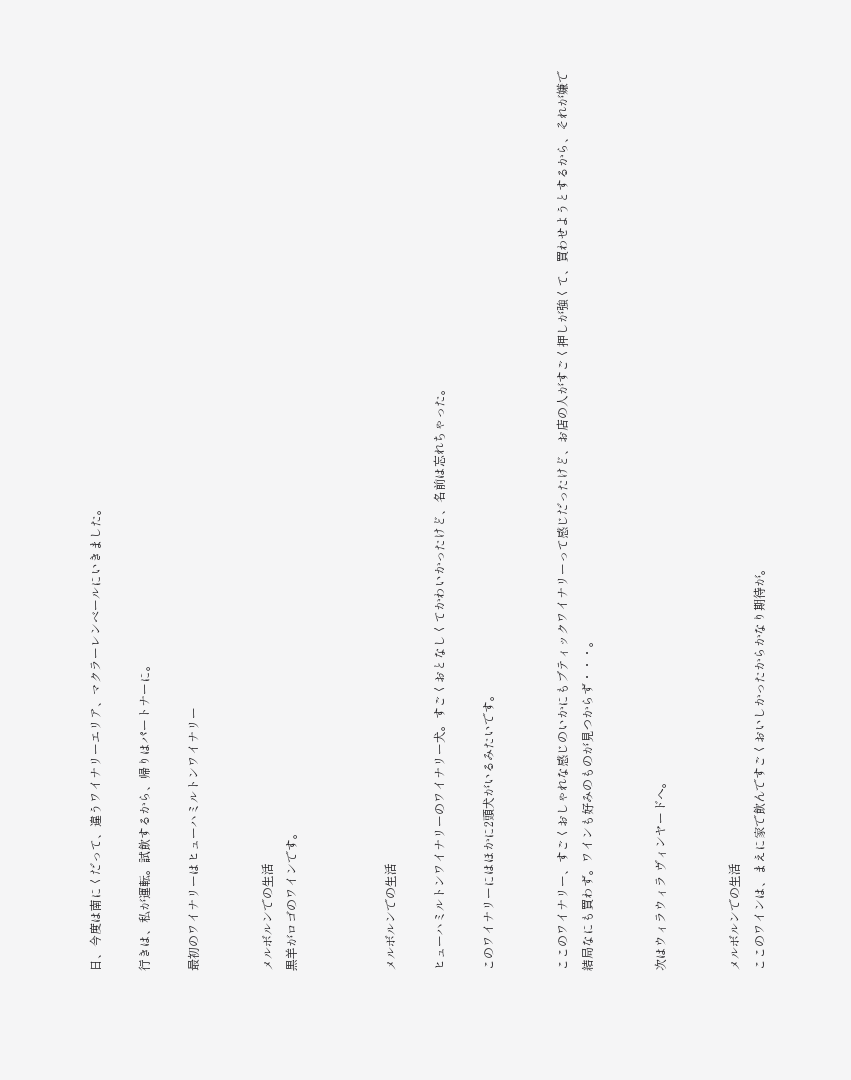日、今度は南にくだって、違うワイナリーエリア、マクラーレンベールにいきました。

行きは、私が運転。試飲するから、帰りはパートナーに。

最初のワイナリーはヒューハミルトンワイナリー


メルボルンでの生活
黒羊がロゴのワインです。



メルボルンでの生活

ヒューハミルトンワイナリーのワイナリー犬。すごくおとなしくてかわいかったけど、名前は忘れちゃった。

このワイナリーにはほかに2頭犬がいるみたいです。


ここのワイナリー、すごくおしゃれな感じのいかにもブティックワイナリーって感じだったけど、お店の人がすごく押しが強くて、買わせようとするから、それが嫌で結局なにも買わず。ワインも好みのものが見つからず・・・。


次はウィラウィラ ヴィンヤードへ。


メルボルンでの生活
ここのワインは、まえに家で飲んですごくおいしかったからかなり期待が。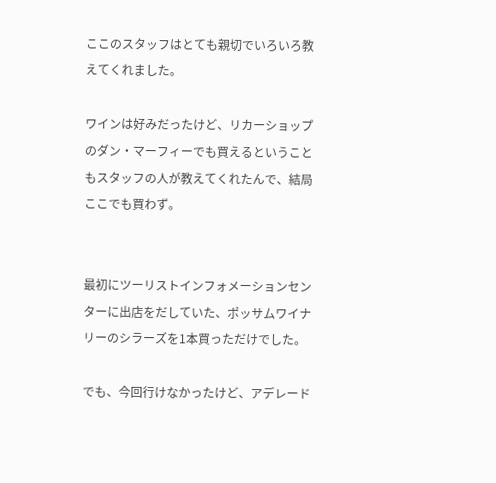ここのスタッフはとても親切でいろいろ教えてくれました。

ワインは好みだったけど、リカーショップのダン・マーフィーでも買えるということもスタッフの人が教えてくれたんで、結局ここでも買わず。


最初にツーリストインフォメーションセンターに出店をだしていた、ポッサムワイナリーのシラーズを1本買っただけでした。

でも、今回行けなかったけど、アデレード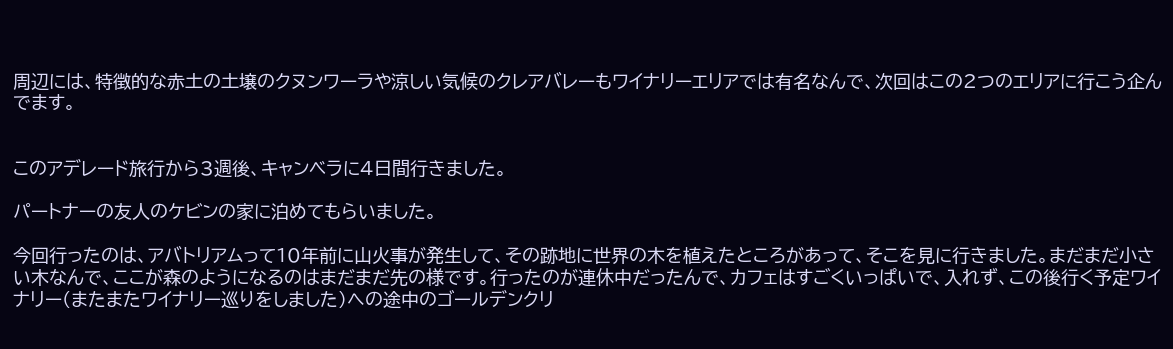周辺には、特徴的な赤土の土壌のクヌンワーラや涼しい気候のクレアバレーもワイナリーエリアでは有名なんで、次回はこの2つのエリアに行こう企んでます。


このアデレード旅行から3週後、キャンベラに4日間行きました。

パートナーの友人のケビンの家に泊めてもらいました。

今回行ったのは、アバトリアムって10年前に山火事が発生して、その跡地に世界の木を植えたところがあって、そこを見に行きました。まだまだ小さい木なんで、ここが森のようになるのはまだまだ先の様です。行ったのが連休中だったんで、カフェはすごくいっぱいで、入れず、この後行く予定ワイナリー(またまたワイナリー巡りをしました)への途中のゴールデンクリ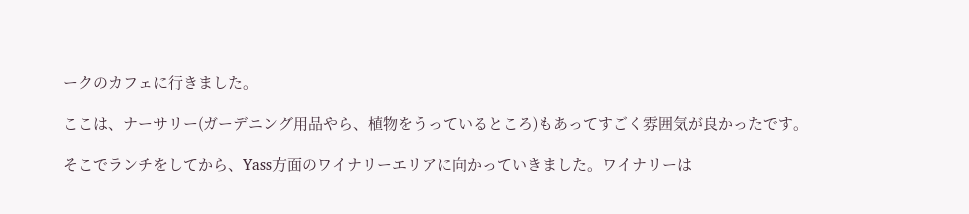ークのカフェに行きました。

ここは、ナーサリー(ガーデニング用品やら、植物をうっているところ)もあってすごく雰囲気が良かったです。

そこでランチをしてから、Yass方面のワイナリーエリアに向かっていきました。ワイナリーは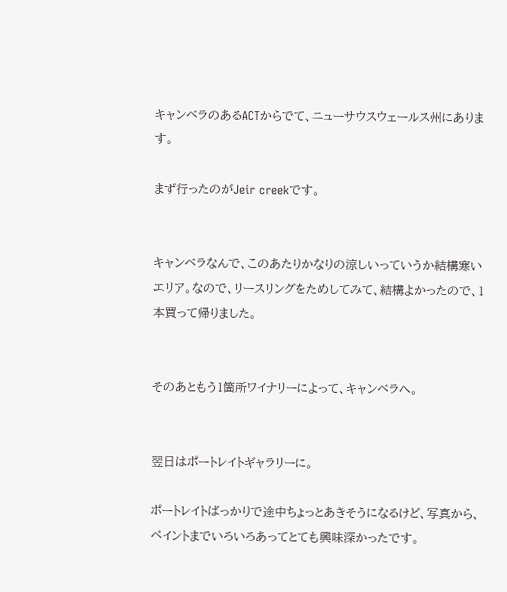キャンベラのあるACTからでて、ニューサウスウェールス州にあります。

まず行ったのがJeir creekです。


キャンベラなんで、このあたりかなりの涼しいっていうか結構寒いエリア。なので、リースリングをためしてみて、結構よかったので、1本買って帰りました。


そのあともう1箇所ワイナリーによって、キャンベラへ。


翌日はポートレイトギャラリーに。

ポートレイトばっかりで途中ちょっとあきそうになるけど、写真から、ペイントまでいろいろあってとても興味深かったです。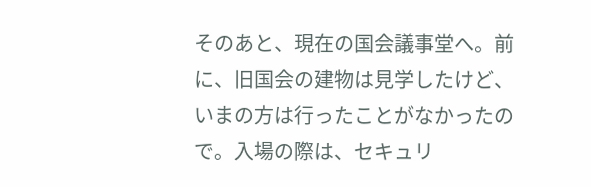そのあと、現在の国会議事堂へ。前に、旧国会の建物は見学したけど、いまの方は行ったことがなかったので。入場の際は、セキュリ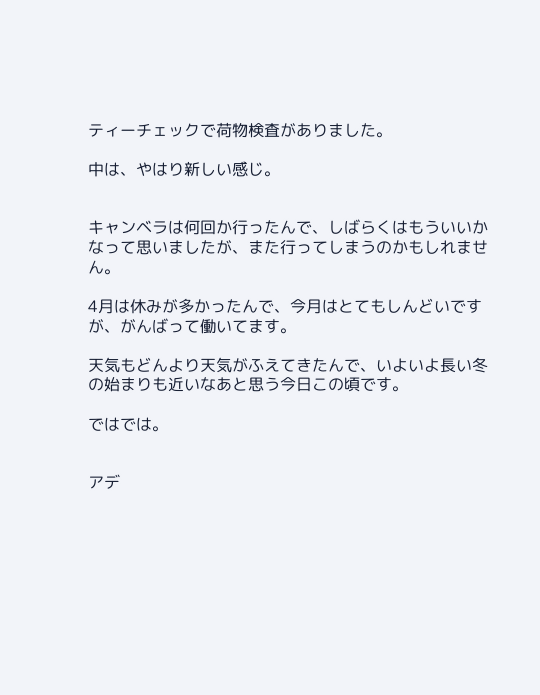ティーチェックで荷物検査がありました。

中は、やはり新しい感じ。


キャンベラは何回か行ったんで、しばらくはもういいかなって思いましたが、また行ってしまうのかもしれません。

4月は休みが多かったんで、今月はとてもしんどいですが、がんばって働いてます。

天気もどんより天気がふえてきたんで、いよいよ長い冬の始まりも近いなあと思う今日この頃です。

ではでは。


アデ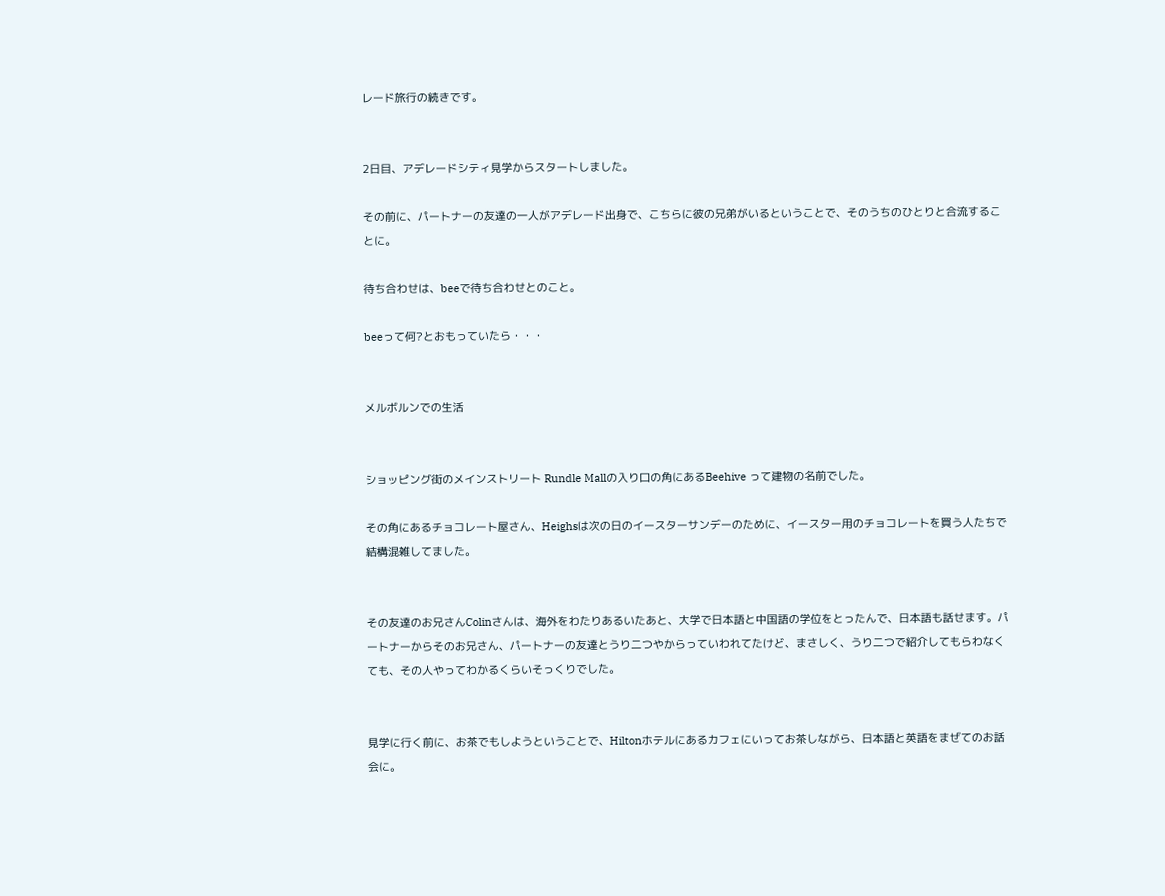レード旅行の続きです。


2日目、アデレードシティ見学からスタートしました。

その前に、パートナーの友達の一人がアデレード出身で、こちらに彼の兄弟がいるということで、そのうちのひとりと合流することに。

待ち合わせは、beeで待ち合わせとのこと。

beeって何?とおもっていたら・・・


メルボルンでの生活


ショッピング街のメインストリート Rundle Mallの入り口の角にあるBeehive って建物の名前でした。

その角にあるチョコレート屋さん、Heighsは次の日のイースターサンデーのために、イースター用のチョコレートを買う人たちで結構混雑してました。


その友達のお兄さんColinさんは、海外をわたりあるいたあと、大学で日本語と中国語の学位をとったんで、日本語も話せます。パートナーからそのお兄さん、パートナーの友達とうり二つやからっていわれてたけど、まさしく、うり二つで紹介してもらわなくても、その人やってわかるくらいそっくりでした。


見学に行く前に、お茶でもしようということで、Hiltonホテルにあるカフェにいってお茶しながら、日本語と英語をまぜてのお話会に。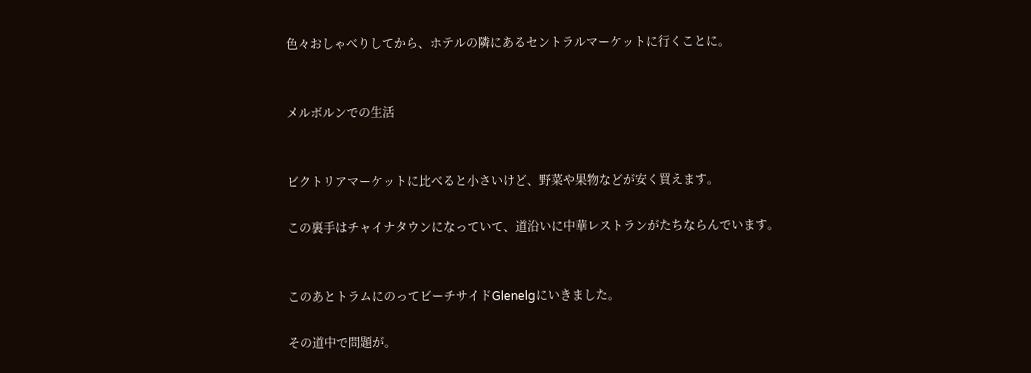色々おしゃべりしてから、ホテルの隣にあるセントラルマーケットに行くことに。


メルボルンでの生活


ビクトリアマーケットに比べると小さいけど、野菜や果物などが安く買えます。

この裏手はチャイナタウンになっていて、道沿いに中華レストランがたちならんでいます。


このあとトラムにのってビーチサイドGlenelgにいきました。

その道中で問題が。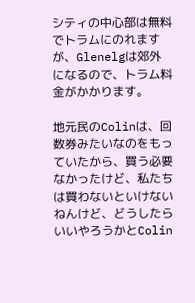シティの中心部は無料でトラムにのれますが、Glenelgは郊外になるので、トラム料金がかかります。

地元民のColinは、回数券みたいなのをもっていたから、買う必要なかったけど、私たちは買わないといけないねんけど、どうしたらいいやろうかとColin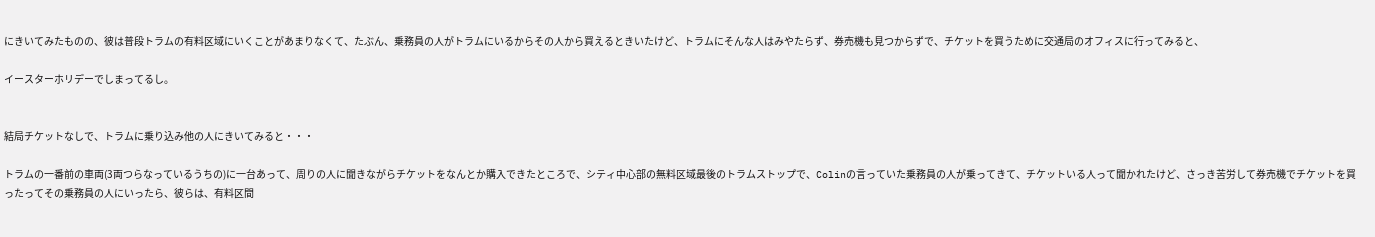にきいてみたものの、彼は普段トラムの有料区域にいくことがあまりなくて、たぶん、乗務員の人がトラムにいるからその人から買えるときいたけど、トラムにそんな人はみやたらず、券売機も見つからずで、チケットを買うために交通局のオフィスに行ってみると、

イースターホリデーでしまってるし。


結局チケットなしで、トラムに乗り込み他の人にきいてみると・・・

トラムの一番前の車両(3両つらなっているうちの)に一台あって、周りの人に聞きながらチケットをなんとか購入できたところで、シティ中心部の無料区域最後のトラムストップで、Colinの言っていた乗務員の人が乗ってきて、チケットいる人って聞かれたけど、さっき苦労して券売機でチケットを買ったってその乗務員の人にいったら、彼らは、有料区間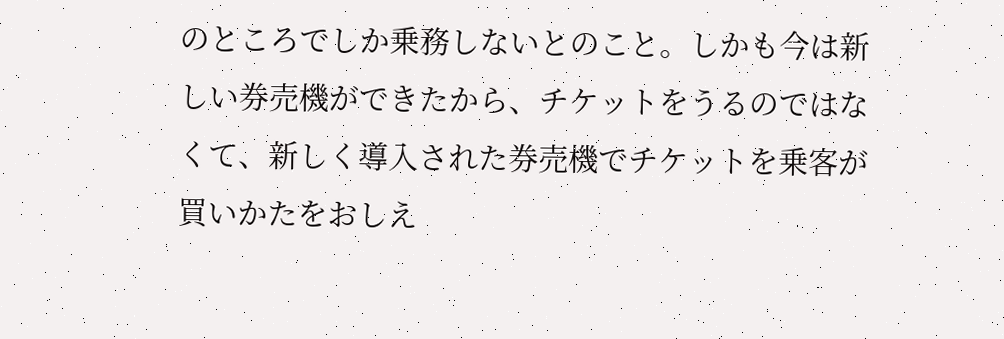のところでしか乗務しないとのこと。しかも今は新しい券売機ができたから、チケットをうるのではなくて、新しく導入された券売機でチケットを乗客が買いかたをおしえ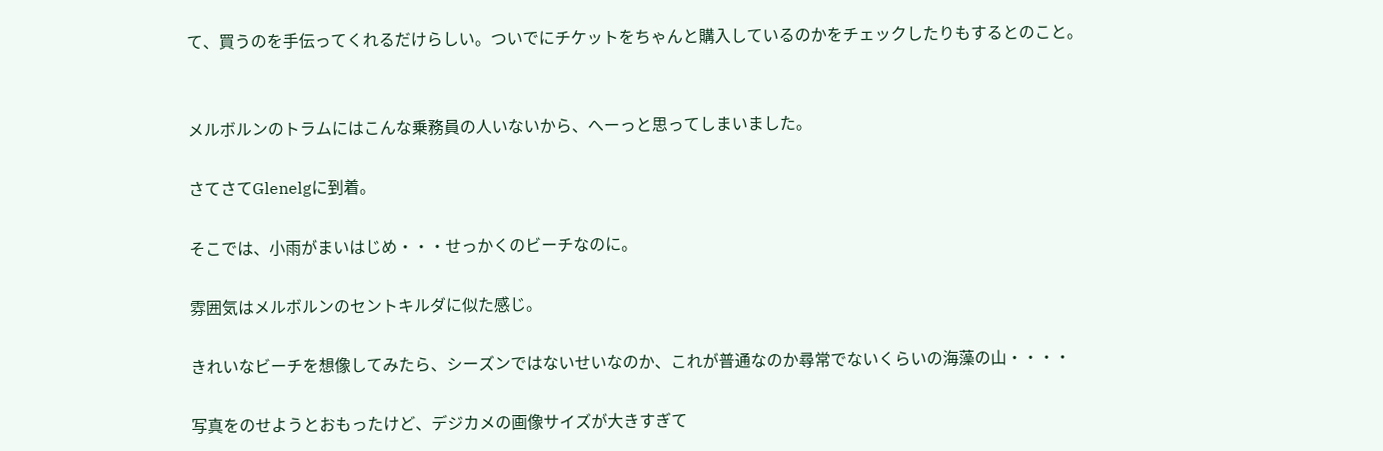て、買うのを手伝ってくれるだけらしい。ついでにチケットをちゃんと購入しているのかをチェックしたりもするとのこと。


メルボルンのトラムにはこんな乗務員の人いないから、へーっと思ってしまいました。

さてさてGlenelgに到着。

そこでは、小雨がまいはじめ・・・せっかくのビーチなのに。

雰囲気はメルボルンのセントキルダに似た感じ。

きれいなビーチを想像してみたら、シーズンではないせいなのか、これが普通なのか尋常でないくらいの海藻の山・・・・

写真をのせようとおもったけど、デジカメの画像サイズが大きすぎて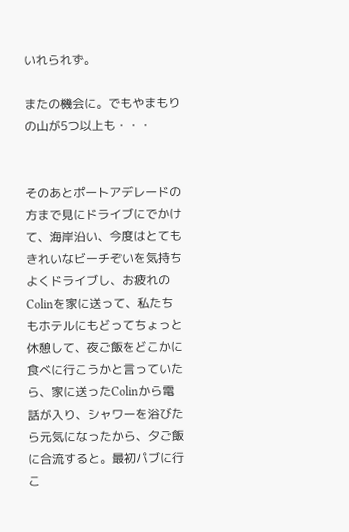いれられず。

またの機会に。でもやまもりの山が5つ以上も・・・


そのあとポートアデレードの方まで見にドライブにでかけて、海岸沿い、今度はとてもきれいなビーチぞいを気持ちよくドライブし、お疲れのColinを家に送って、私たちもホテルにもどってちょっと休憩して、夜ご飯をどこかに食べに行こうかと言っていたら、家に送ったColinから電話が入り、シャワーを浴びたら元気になったから、夕ご飯に合流すると。最初パブに行こ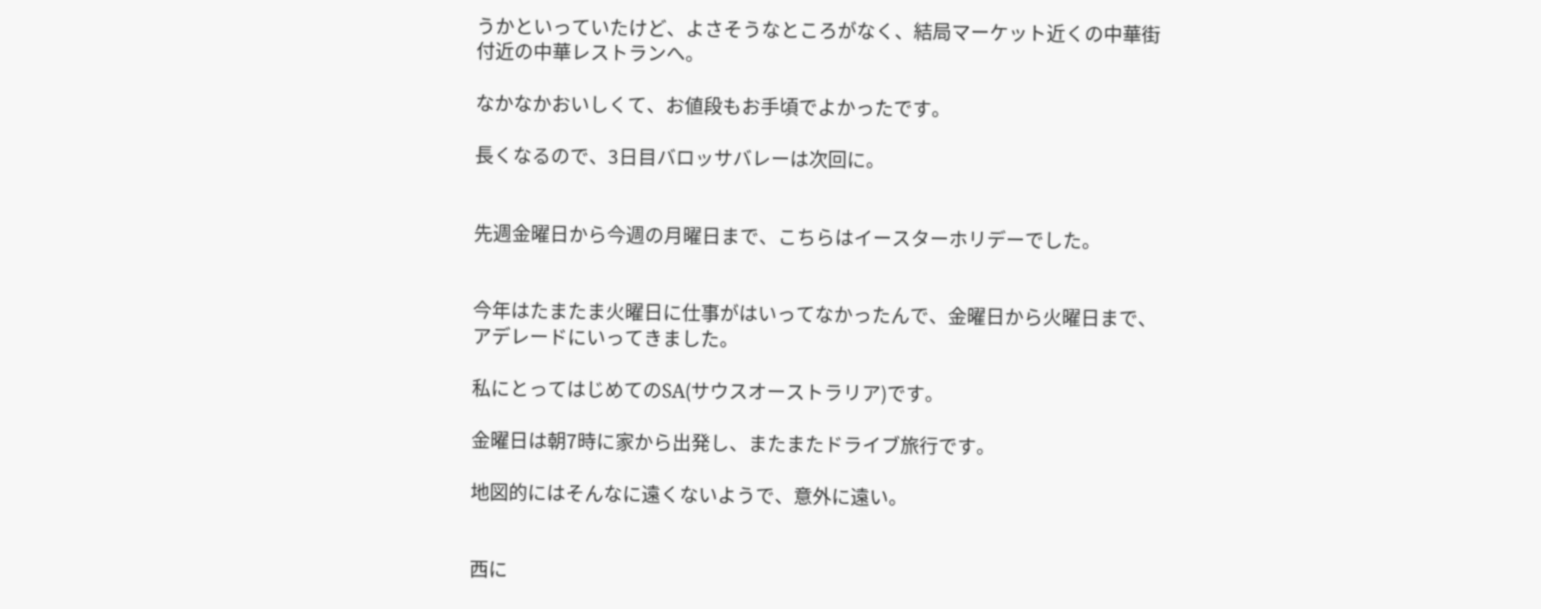うかといっていたけど、よさそうなところがなく、結局マーケット近くの中華街付近の中華レストランへ。

なかなかおいしくて、お値段もお手頃でよかったです。

長くなるので、3日目バロッサバレーは次回に。


先週金曜日から今週の月曜日まで、こちらはイースターホリデーでした。


今年はたまたま火曜日に仕事がはいってなかったんで、金曜日から火曜日まで、アデレードにいってきました。

私にとってはじめてのSA(サウスオーストラリア)です。

金曜日は朝7時に家から出発し、またまたドライブ旅行です。

地図的にはそんなに遠くないようで、意外に遠い。


西に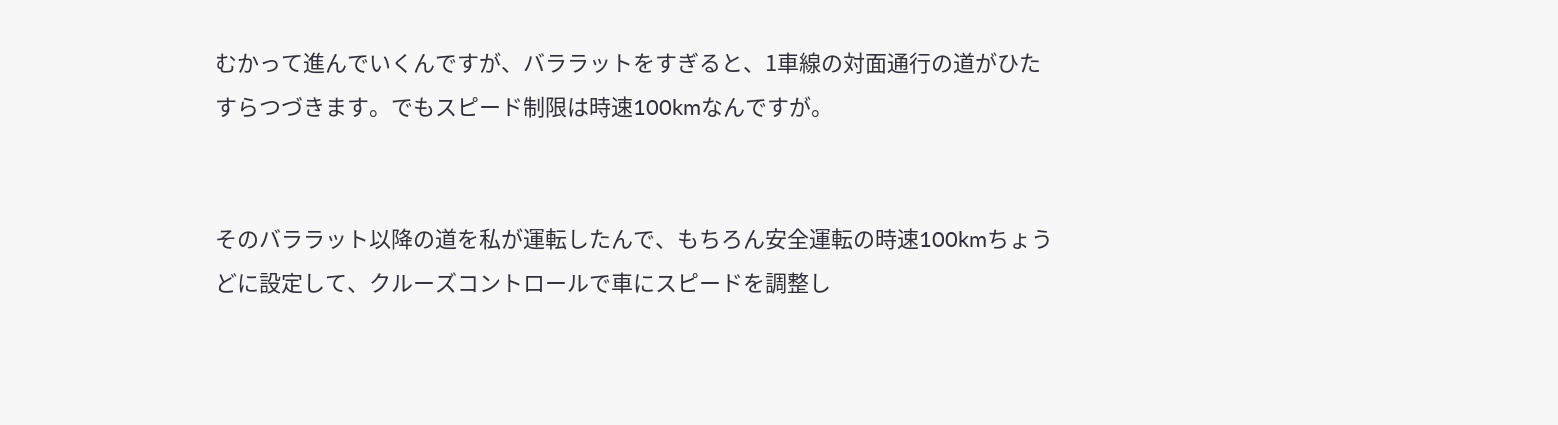むかって進んでいくんですが、バララットをすぎると、1車線の対面通行の道がひたすらつづきます。でもスピード制限は時速100kmなんですが。


そのバララット以降の道を私が運転したんで、もちろん安全運転の時速100kmちょうどに設定して、クルーズコントロールで車にスピードを調整し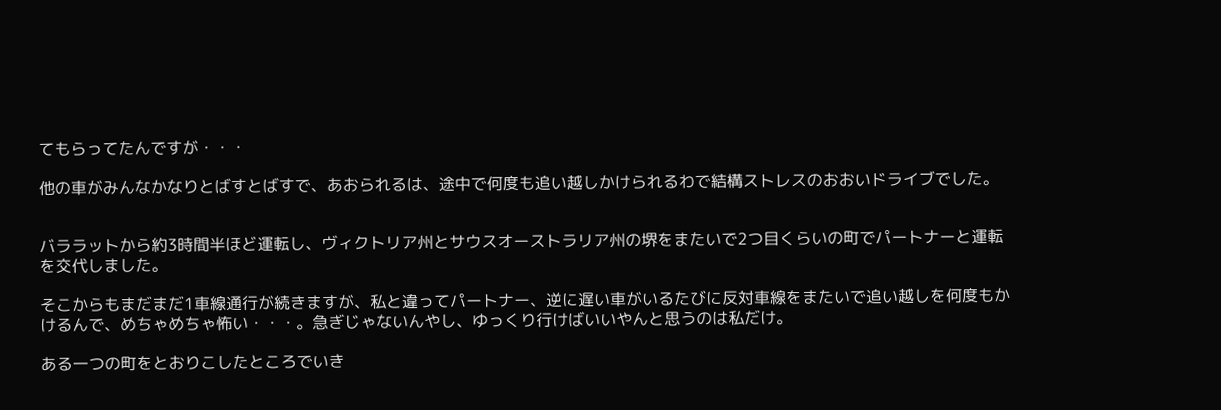てもらってたんですが・・・

他の車がみんなかなりとばすとばすで、あおられるは、途中で何度も追い越しかけられるわで結構ストレスのおおいドライブでした。


バララットから約3時間半ほど運転し、ヴィクトリア州とサウスオーストラリア州の堺をまたいで2つ目くらいの町でパートナーと運転を交代しました。

そこからもまだまだ1車線通行が続きますが、私と違ってパートナー、逆に遅い車がいるたびに反対車線をまたいで追い越しを何度もかけるんで、めちゃめちゃ怖い・・・。急ぎじゃないんやし、ゆっくり行けばいいやんと思うのは私だけ。

ある一つの町をとおりこしたところでいき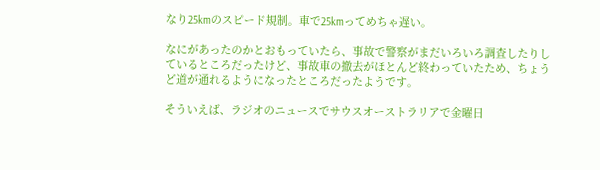なり25kmのスピード規制。車で25kmってめちゃ遅い。

なにがあったのかとおもっていたら、事故で警察がまだいろいろ調査したりしているところだったけど、事故車の撤去がほとんど終わっていたため、ちょうど道が通れるようになったところだったようです。

そういえば、ラジオのニュースでサウスオーストラリアで金曜日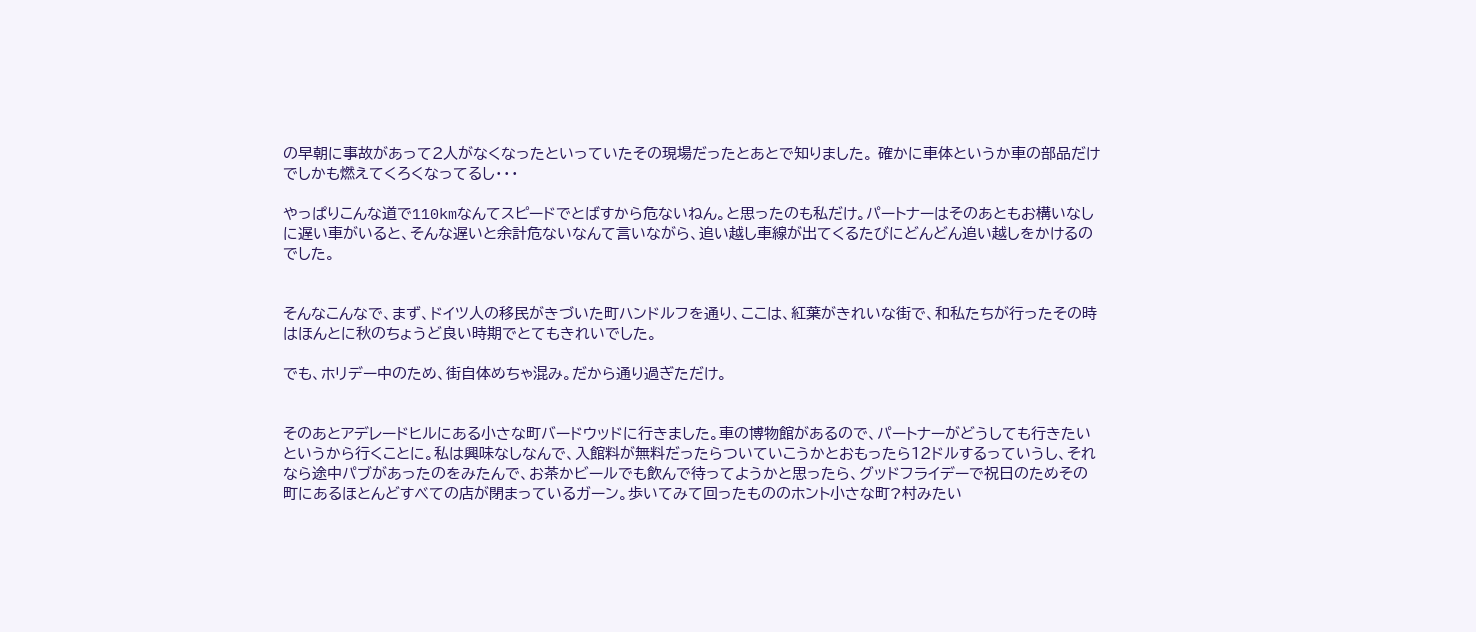の早朝に事故があって2人がなくなったといっていたその現場だったとあとで知りました。 確かに車体というか車の部品だけでしかも燃えてくろくなってるし・・・

やっぱりこんな道で110kmなんてスピードでとばすから危ないねん。と思ったのも私だけ。パートナーはそのあともお構いなしに遅い車がいると、そんな遅いと余計危ないなんて言いながら、追い越し車線が出てくるたびにどんどん追い越しをかけるのでした。


そんなこんなで、まず、ドイツ人の移民がきづいた町ハンドルフを通り、ここは、紅葉がきれいな街で、和私たちが行ったその時はほんとに秋のちょうど良い時期でとてもきれいでした。

でも、ホリデー中のため、街自体めちゃ混み。だから通り過ぎただけ。


そのあとアデレードヒルにある小さな町バードウッドに行きました。車の博物館があるので、パートナーがどうしても行きたいというから行くことに。私は興味なしなんで、入館料が無料だったらついていこうかとおもったら12ドルするっていうし、それなら途中パブがあったのをみたんで、お茶かビールでも飲んで待ってようかと思ったら、グッドフライデーで祝日のためその町にあるほとんどすべての店が閉まっているガーン。歩いてみて回ったもののホント小さな町?村みたい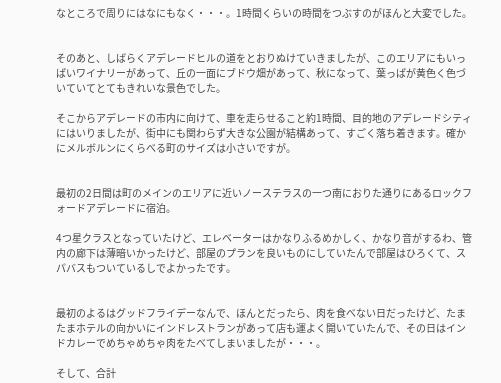なところで周りにはなにもなく・・・。1時間くらいの時間をつぶすのがほんと大変でした。


そのあと、しばらくアデレードヒルの道をとおりぬけていきましたが、このエリアにもいっぱいワイナリーがあって、丘の一面にブドウ畑があって、秋になって、葉っぱが黄色く色づいていてとてもきれいな景色でした。

そこからアデレードの市内に向けて、車を走らせること約1時間、目的地のアデレードシティにはいりましたが、街中にも関わらず大きな公園が結構あって、すごく落ち着きます。確かにメルボルンにくらべる町のサイズは小さいですが。


最初の2日間は町のメインのエリアに近いノーステラスの一つ南におりた通りにあるロックフォードアデレードに宿泊。

4つ星クラスとなっていたけど、エレベーターはかなりふるめかしく、かなり音がするわ、管内の廊下は薄暗いかったけど、部屋のプランを良いものにしていたんで部屋はひろくて、スパバスもついているしでよかったです。


最初のよるはグッドフライデーなんで、ほんとだったら、肉を食べない日だったけど、たまたまホテルの向かいにインドレストランがあって店も運よく開いていたんで、その日はインドカレーでめちゃめちゃ肉をたべてしまいましたが・・・。

そして、合計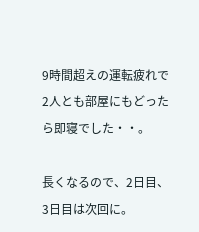9時間超えの運転疲れで2人とも部屋にもどったら即寝でした・・。

長くなるので、2日目、3日目は次回に。